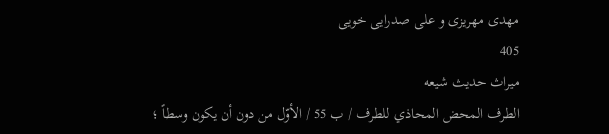مهدى مهريزى و على صدرايى خويى
405
ميراث حديث شيعه
الطرف المحض المحاذي للطرف / ب 55 / الأوّل من دون أن يكون وسطاً ؛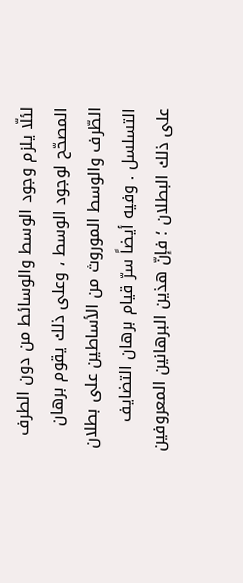لئلّا يلزم وجود الوسط والوسائط من دون الطرف المصحّح لوجود الوسط ، وعلى ذلك يقوم برهان الطّرف والوسط الموروث من الأساطين على بطلان التسلسل . وفيه أيضاً سرّ قيام برهان التضايف على ذلك البطلان ؛ فإنّ هذين البرهانين المعروفين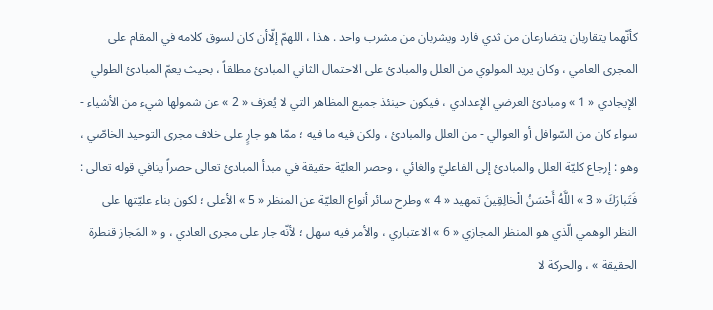كأنّهما يتقاربان يتضارعان من ثدي فارد ويشربان من مشرب واحد . هذا ، اللهمّ إلّاأن كان لسوق كلامه في المقام على المجرى العامي ، وكان يريد المولوي من العلل والمبادئ على الاحتمال الثاني المبادئ مطلقاً ، بحيث يعمّ المبادئ الطولي الإيجادي « 1 » ومبادئ العرضي الإعدادي ، فيكون حينئذ جميع المظاهر التي لا يُعزف « 2 » عن شمولها شيء من الأشياء - سواء كان من السّوافل أو العوالي - من العلل والمبادئ ، ولكن فيه ما فيه ؛ ممّا هو جارٍ على خلاف مجرى التوحيد الخاصّي ، وهو : إرجاع كليّة العلل والمبادئ إلى الفاعليّ والغائي ، وحصر العليّة حقيقة في مبدأ المبادئ تعالى حصراً ينافي قوله تعالى : فَتَبارَكَ « 3 » اللَّهُ أَحْسَنُ الْخالِقِينَ تمهيد « 4 » وطرح سائر أنواع العليّة عن المنظر « 5 » الأعلى ؛ لكون بناء عليّتها على النظر الوهمي الّذي هو المنظر المجازي « 6 » الاعتباري ، والأمر فيه سهل ؛ لأنّه جار على مجرى العادي ، و « المَجاز قنطرة الحقيقة » ، والحركة لا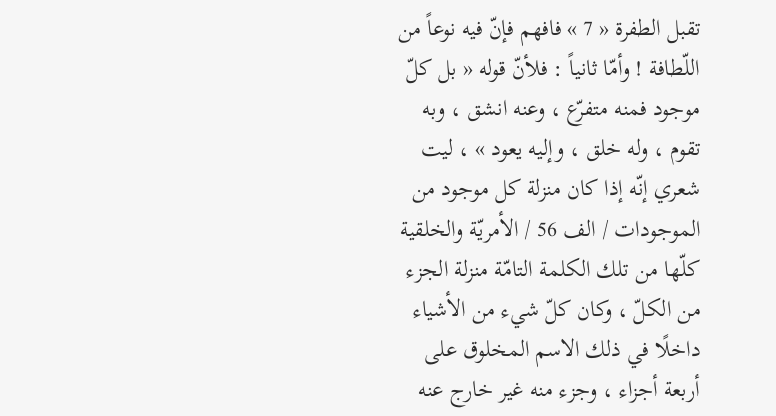تقبل الطفرة « 7 » فافهم فإنّ فيه نوعاً من اللّطافة ! وأمّا ثانياً : فلأنّ قوله « بل كلّ موجود فمنه متفرّع ، وعنه انشق ، وبه تقوم ، وله خلق ، وإليه يعود » ، ليت شعري إنّه إذا كان منزلة كل موجود من الموجودات / الف 56 / الأمريّة والخلقية كلّها من تلك الكلمة التامّة منزلة الجزء من الكلّ ، وكان كلّ شيء من الأشياء داخلًا في ذلك الاسم المخلوق على أربعة أجزاء ، وجزء منه غير خارج عنه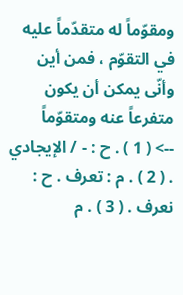ومقوّماً له متقدّماً عليه في التقوّم ، فمن أين وأنّى يمكن أن يكون متفرعاً عنه ومتقوّماً
--> ( 1 ) . ح : - / الإيجادي . ( 2 ) . م : تعرف . ح : نعرف . ( 3 ) . م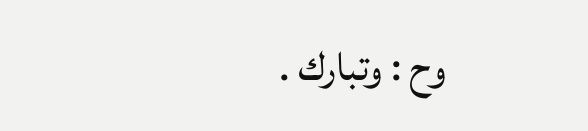وح : وتبارك .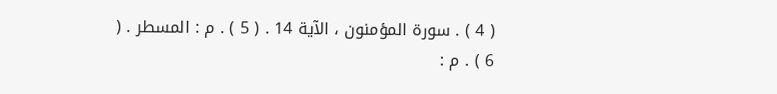( 4 ) . سورة المؤمنون ، الآية 14 . ( 5 ) . م : المسطر . ( 6 ) . م :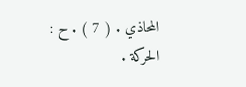المحاذي . ( 7 ) . ح : الحركة .